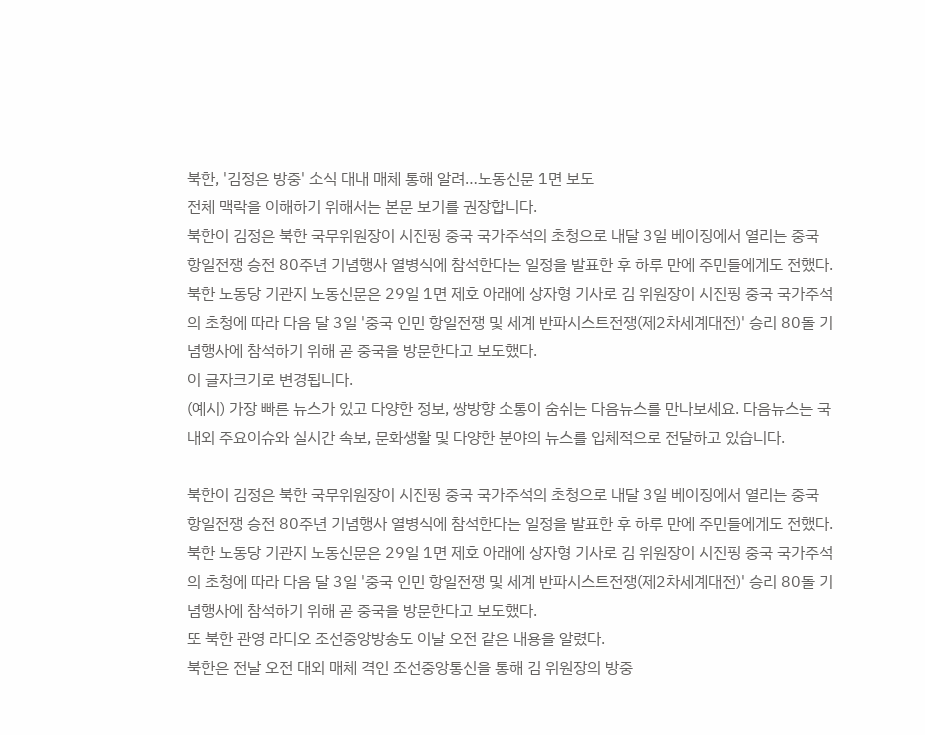북한, '김정은 방중' 소식 대내 매체 통해 알려…노동신문 1면 보도
전체 맥락을 이해하기 위해서는 본문 보기를 권장합니다.
북한이 김정은 북한 국무위원장이 시진핑 중국 국가주석의 초청으로 내달 3일 베이징에서 열리는 중국 항일전쟁 승전 80주년 기념행사 열병식에 참석한다는 일정을 발표한 후 하루 만에 주민들에게도 전했다.
북한 노동당 기관지 노동신문은 29일 1면 제호 아래에 상자형 기사로 김 위원장이 시진핑 중국 국가주석의 초청에 따라 다음 달 3일 '중국 인민 항일전쟁 및 세계 반파시스트전쟁(제2차세계대전)' 승리 80돌 기념행사에 참석하기 위해 곧 중국을 방문한다고 보도했다.
이 글자크기로 변경됩니다.
(예시) 가장 빠른 뉴스가 있고 다양한 정보, 쌍방향 소통이 숨쉬는 다음뉴스를 만나보세요. 다음뉴스는 국내외 주요이슈와 실시간 속보, 문화생활 및 다양한 분야의 뉴스를 입체적으로 전달하고 있습니다.

북한이 김정은 북한 국무위원장이 시진핑 중국 국가주석의 초청으로 내달 3일 베이징에서 열리는 중국 항일전쟁 승전 80주년 기념행사 열병식에 참석한다는 일정을 발표한 후 하루 만에 주민들에게도 전했다.
북한 노동당 기관지 노동신문은 29일 1면 제호 아래에 상자형 기사로 김 위원장이 시진핑 중국 국가주석의 초청에 따라 다음 달 3일 '중국 인민 항일전쟁 및 세계 반파시스트전쟁(제2차세계대전)' 승리 80돌 기념행사에 참석하기 위해 곧 중국을 방문한다고 보도했다.
또 북한 관영 라디오 조선중앙방송도 이날 오전 같은 내용을 알렸다.
북한은 전날 오전 대외 매체 격인 조선중앙통신을 통해 김 위원장의 방중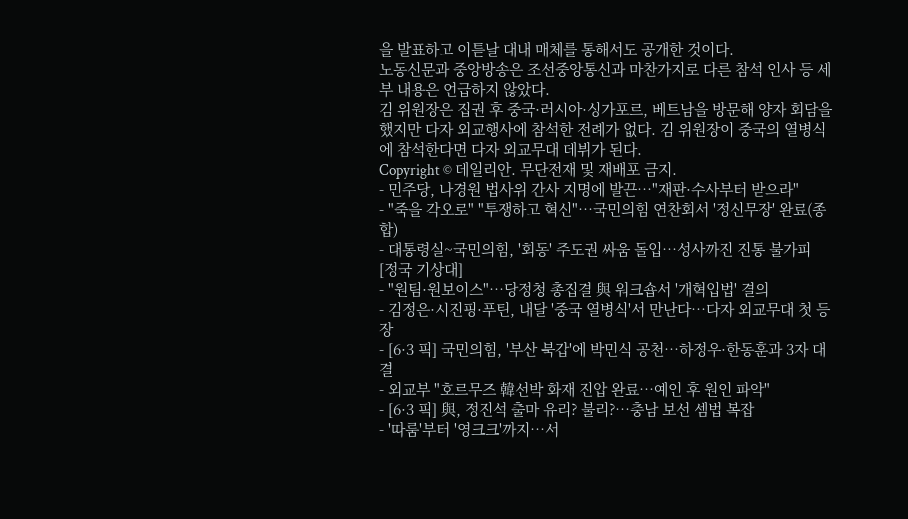을 발표하고 이튿날 대내 매체를 통해서도 공개한 것이다.
노동신문과 중앙방송은 조선중앙통신과 마찬가지로 다른 참석 인사 등 세부 내용은 언급하지 않았다.
김 위원장은 집권 후 중국·러시아·싱가포르, 베트남을 방문해 양자 회담을 했지만 다자 외교행사에 참석한 전례가 없다. 김 위원장이 중국의 열병식에 참석한다면 다자 외교무대 데뷔가 된다.
Copyright © 데일리안. 무단전재 및 재배포 금지.
- 민주당, 나경원 법사위 간사 지명에 발끈…"재판·수사부터 받으라"
- "죽을 각오로" "투쟁하고 혁신"…국민의힘 연찬회서 '정신무장' 완료(종합)
- 대통령실~국민의힘, '회동' 주도권 싸움 돌입…성사까진 진통 불가피 [정국 기상대]
- "원팀·원보이스"…당정청 총집결 與 워크숍서 '개혁입법' 결의
- 김정은·시진핑·푸틴, 내달 '중국 열병식'서 만난다…다자 외교무대 첫 등장
- [6·3 픽] 국민의힘, '부산 북갑'에 박민식 공천…하정우·한동훈과 3자 대결
- 외교부 "호르무즈 韓선박 화재 진압 완료…예인 후 원인 파악"
- [6·3 픽] 與, 정진석 출마 유리? 불리?…충남 보선 셈법 복잡
- '따룸'부터 '영크크'까지…서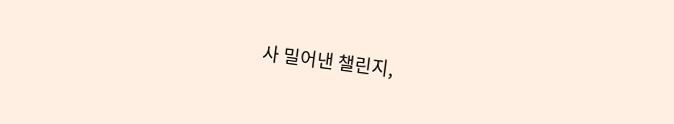사 밀어낸 챌린지,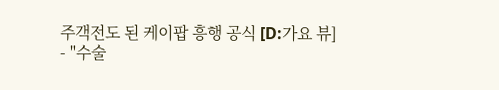주객전도 된 케이팝 흥행 공식 [D:가요 뷰]
- "수술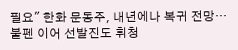필요" 한화 문동주, 내년에나 복귀 전망…불펜 이어 선발진도 휘청